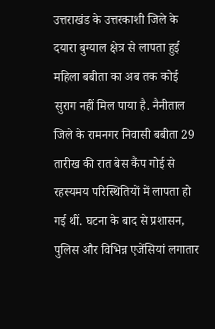उत्तराखंड के उत्तरकाशी जिले के दयारा बुग्याल क्षेत्र से लापता हुई महिला बबीता का अब तक कोई सुराग नहीं मिल पाया है. नैनीताल जिले के रामनगर निवासी बबीता 29 तारीख की रात बेस कैंप गोई से रहस्यमय परिस्थितियों में लापता हो गई थीं. घटना के बाद से प्रशासन, पुलिस और विभिन्न एजेंसियां लगातार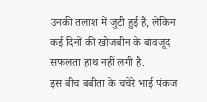उनकी तलाश में जुटी हुई हैं, लेकिन कई दिनों की खोजबीन के बावजूद सफलता हाथ नहीं लगी है.
इस बीच बबीता के चचेरे भाई पंकज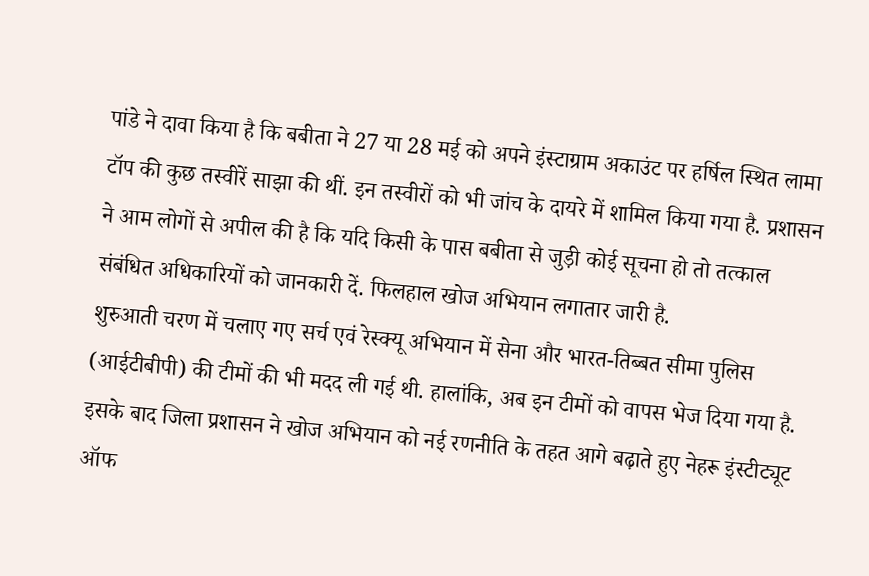पांडे ने दावा किया है कि बबीता ने 27 या 28 मई को अपने इंस्टाग्राम अकाउंट पर हर्षिल स्थित लामा टॉप की कुछ तस्वीरें साझा की थीं. इन तस्वीरों को भी जांच के दायरे में शामिल किया गया है. प्रशासन ने आम लोगों से अपील की है कि यदि किसी के पास बबीता से जुड़ी कोई सूचना हो तो तत्काल संबंधित अधिकारियों को जानकारी दें. फिलहाल खोज अभियान लगातार जारी है.
शुरुआती चरण में चलाए गए सर्च एवं रेस्क्यू अभियान में सेना और भारत-तिब्बत सीमा पुलिस (आईटीबीपी) की टीमों की भी मदद ली गई थी. हालांकि, अब इन टीमों को वापस भेज दिया गया है. इसके बाद जिला प्रशासन ने खोज अभियान को नई रणनीति के तहत आगे बढ़ाते हुए नेहरू इंस्टीट्यूट ऑफ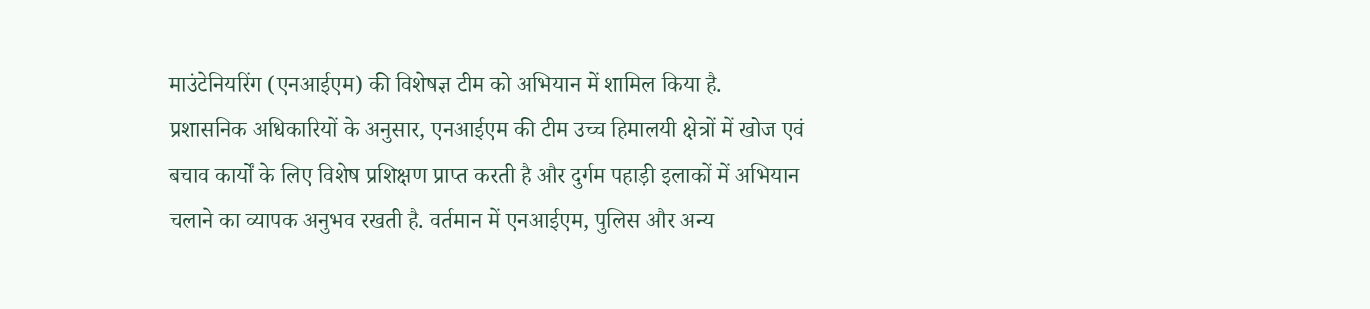माउंटेनियरिंग (एनआईएम) की विशेषज्ञ टीम को अभियान में शामिल किया है.
प्रशासनिक अधिकारियों के अनुसार, एनआईएम की टीम उच्च हिमालयी क्षेत्रों में खोज एवं बचाव कार्यों के लिए विशेष प्रशिक्षण प्राप्त करती है और दुर्गम पहाड़ी इलाकों में अभियान चलाने का व्यापक अनुभव रखती है. वर्तमान में एनआईएम, पुलिस और अन्य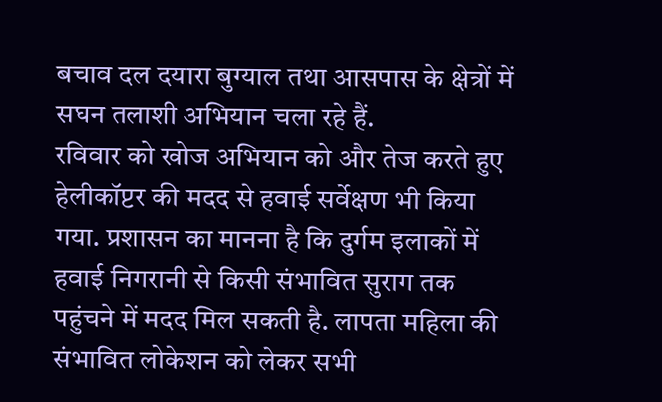बचाव दल दयारा बुग्याल तथा आसपास के क्षेत्रों में सघन तलाशी अभियान चला रहे हैं.
रविवार को खोज अभियान को और तेज करते हुए हेलीकॉप्टर की मदद से हवाई सर्वेक्षण भी किया गया. प्रशासन का मानना है कि दुर्गम इलाकों में हवाई निगरानी से किसी संभावित सुराग तक पहुंचने में मदद मिल सकती है. लापता महिला की संभावित लोकेशन को लेकर सभी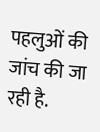पहलुओं की जांच की जा रही है.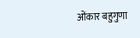ओंकार बहुगुणा